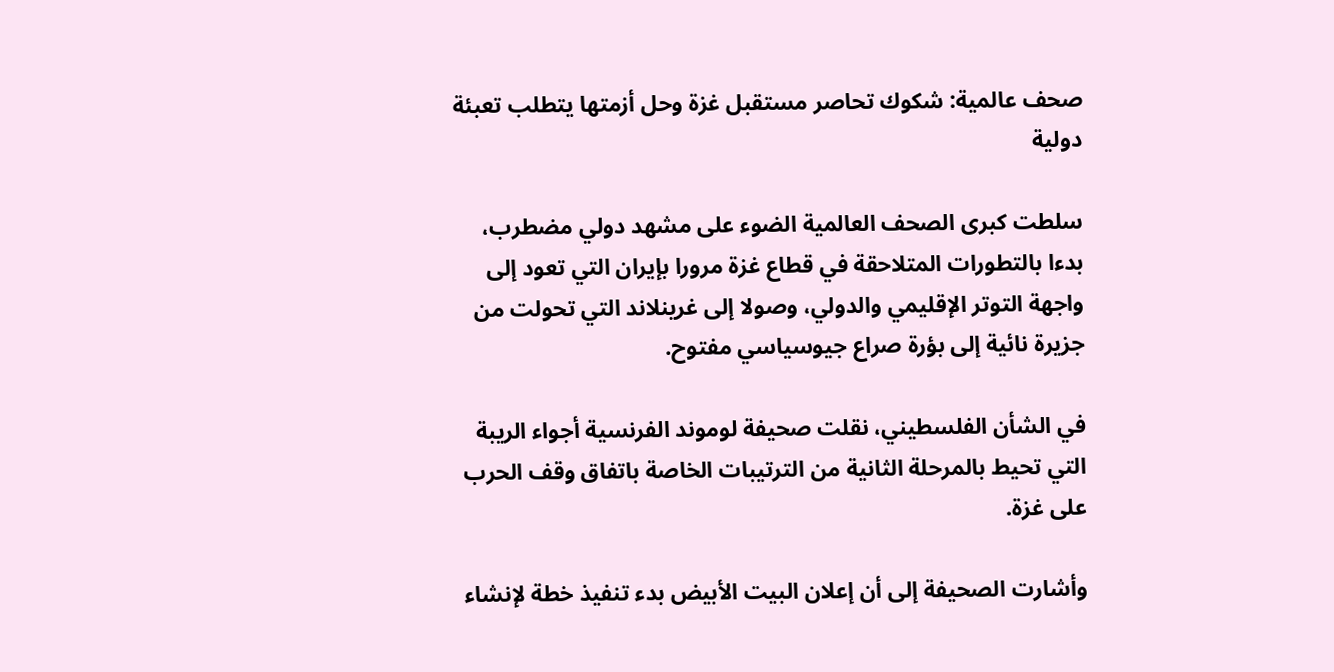صحف عالمية: شكوك تحاصر مستقبل غزة وحل أزمتها يتطلب تعبئة دولية

سلطت كبرى الصحف العالمية الضوء على مشهد دولي مضطرب، بدءا بالتطورات المتلاحقة في قطاع غزة مرورا بإيران التي تعود إلى واجهة التوتر الإقليمي والدولي، وصولا إلى غرينلاند التي تحولت من جزيرة نائية إلى بؤرة صراع جيوسياسي مفتوح.

في الشأن الفلسطيني، نقلت صحيفة لوموند الفرنسية أجواء الريبة التي تحيط بالمرحلة الثانية من الترتيبات الخاصة باتفاق وقف الحرب على غزة.

وأشارت الصحيفة إلى أن إعلان البيت الأبيض بدء تنفيذ خطة لإنشاء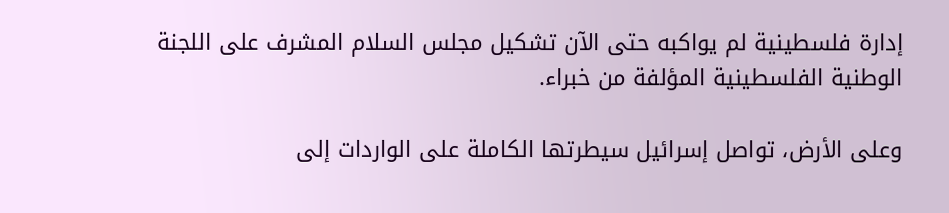إدارة فلسطينية لم يواكبه حتى الآن تشكيل مجلس السلام المشرف على اللجنة الوطنية الفلسطينية المؤلفة من خبراء.

وعلى الأرض، تواصل إسرائيل سيطرتها الكاملة على الواردات إلى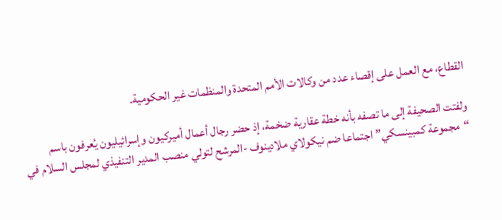القطاع، مع العمل على إقصاء عدد من وكالات الأمم المتحدة والمنظمات غير الحكومية.

ولفتت الصحيفة إلى ما تصفه بأنه خطة عقارية ضخمة، إذ حضر رجال أعمال أميركيون وإسرائيليون يُعرفون باسم “مجموعة كمبينسكي” اجتماعا ضم نيكولاي ملادينوف -المرشح لتولي منصب المدير التنفيذي لمجلس السلام في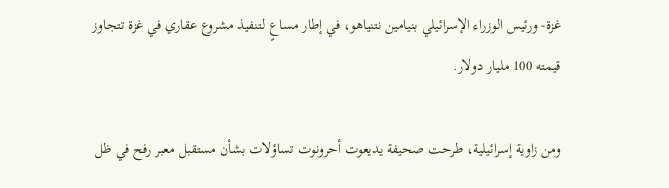غزة- ورئيس الوزراء الإسرائيلي بنيامين نتنياهو، في إطار مساعٍ لتنفيذ مشروع عقاري في غزة تتجاوز قيمته 100 مليار دولار.

ومن زاوية إسرائيلية، طرحت صحيفة يديعوت أحرونوت تساؤلات بشأن مستقبل معبر رفح في ظل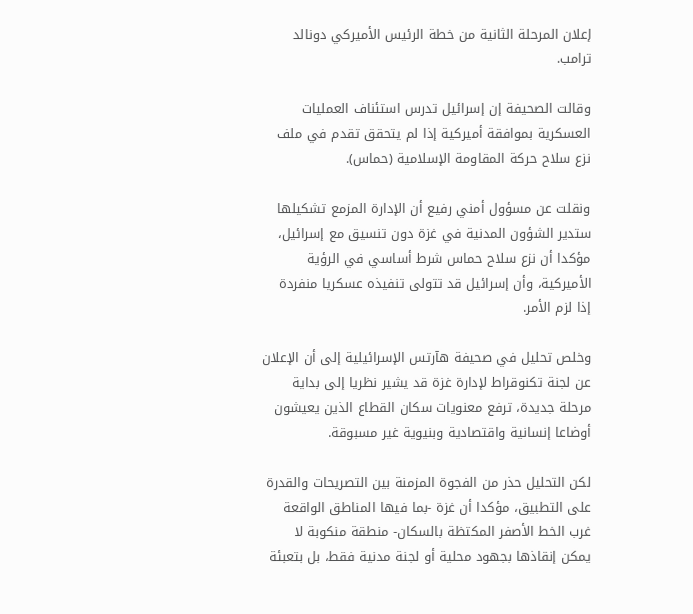إعلان المرحلة الثانية من خطة الرئيس الأميركي دونالد ترامب.

وقالت الصحيفة إن إسرائيل تدرس استئناف العمليات العسكرية بموافقة أميركية إذا لم يتحقق تقدم في ملف نزع سلاح حركة المقاومة الإسلامية (حماس).

ونقلت عن مسؤول أمني رفيع أن الإدارة المزمع تشكيلها ستدير الشؤون المدنية في غزة دون تنسيق مع إسرائيل، مؤكدا أن نزع سلاح حماس شرط أساسي في الرؤية الأميركية، وأن إسرائيل قد تتولى تنفيذه عسكريا منفردة إذا لزم الأمر.

وخلص تحليل في صحيفة هآرتس الإسرائيلية إلى أن الإعلان عن لجنة تكنوقراط لإدارة غزة قد يشير نظريا إلى بداية مرحلة جديدة، ترفع معنويات سكان القطاع الذين يعيشون أوضاعا إنسانية واقتصادية وبنيوية غير مسبوقة.

لكن التحليل حذر من الفجوة المزمنة بين التصريحات والقدرة على التطبيق، مؤكدا أن غزة -بما فيها المناطق الواقعة غرب الخط الأصفر المكتظة بالسكان- منطقة منكوبة لا يمكن إنقاذها بجهود محلية أو لجنة مدنية فقط، بل بتعبئة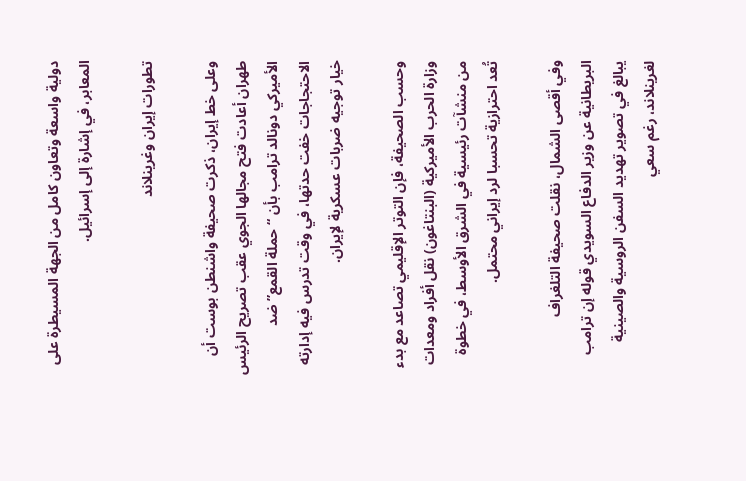دولية واسعة وتعاون كامل من الجهة المسيطرة على المعابر، في إشارة إلى إسرائيل.

تطورات إيران وغرينلاند

وعلى خط إيران، ذكرت صحيفة واشنطن بوست أن طهران أعادت فتح مجالها الجوي عقب تصريح الرئيس الأميركي دونالد ترامب بأن “حملة القمع” ضد الاحتجاجات خفت حدتها، في وقت تدرس فيه إدارته خيار توجيه ضربات عسكرية لإيران.

وحسب الصحيفة، فإن التوتر الإقليمي تصاعد مع بدء وزارة الحرب الأميركية (البنتاغون) نقل أفراد ومعدات من منشآت رئيسية في الشرق الأوسط، في خطوة تُعد احترازية تحسبا لرد إيراني محتمل.

وفي أقصى الشمال، نقلت صحيفة التلغراف البريطانية عن وزير الدفاع السويدي قوله إن ترامب يبالغ في تصوير تهديد السفن الروسية والصينية لغرينلاند، رغم سعي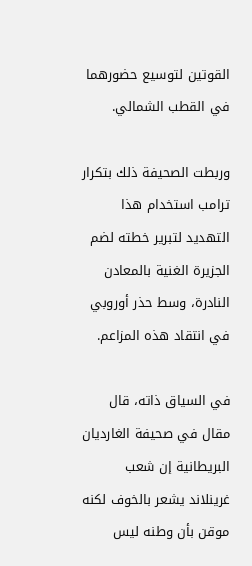القوتين لتوسيع حضورهما في القطب الشمالي.

وربطت الصحيفة ذلك بتكرار ترامب استخدام هذا التهديد لتبرير خطته لضم الجزيرة الغنية بالمعادن النادرة، وسط حذر أوروبي في انتقاد هذه المزاعم.

في السياق ذاته، قال مقال في صحيفة الغارديان البريطانية إن شعب غرينلاند يشعر بالخوف لكنه موقن بأن وطنه ليس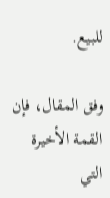للبيع.

وفق المقال، فإن القمة الأخيرة التي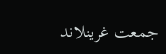جمعت غرينلاند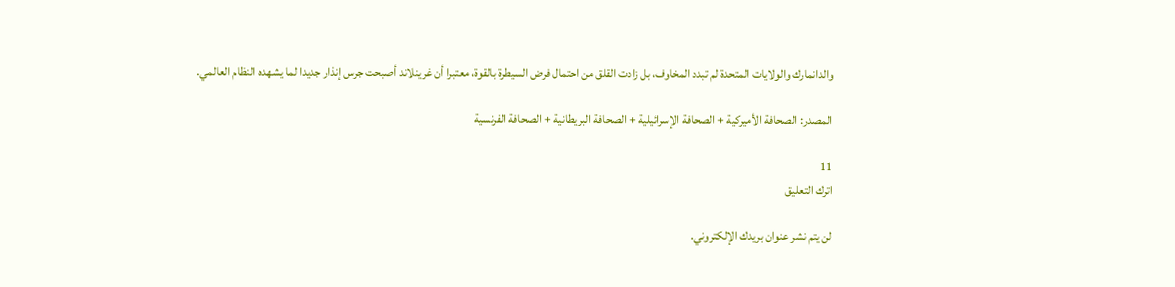والدانمارك والولايات المتحدة لم تبدد المخاوف، بل زادت القلق من احتمال فرض السيطرة بالقوة، معتبرا أن غرينلاند أصبحت جرس إنذار جديدا لما يشهده النظام العالمي.

المصدر: الصحافة الأميركية + الصحافة الإسرائيلية + الصحافة البريطانية + الصحافة الفرنسية

11
اترك التعليق

لن يتم نشر عنوان بريدك الإلكتروني.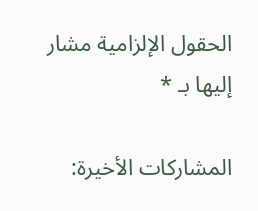الحقول الإلزامية مشار إليها بـ *

المشاركات الأخيرة: